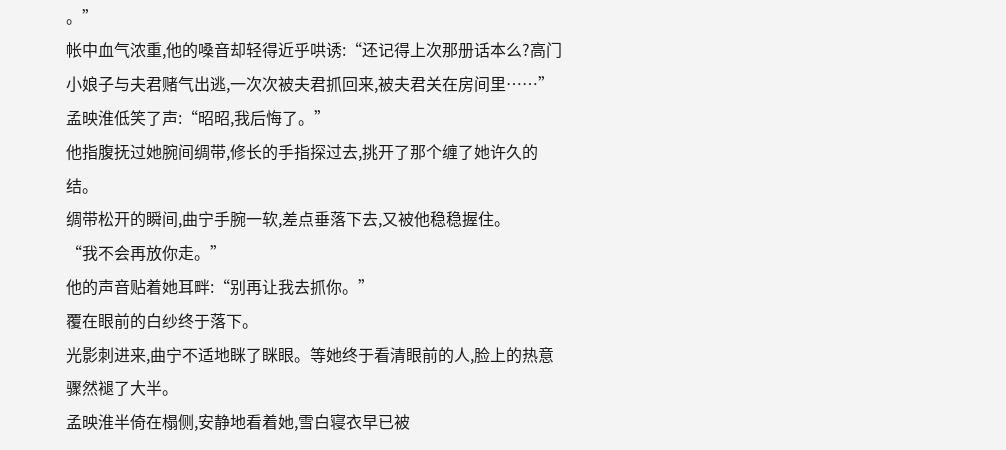。”
帐中血气浓重,他的嗓音却轻得近乎哄诱:“还记得上次那册话本么?高门小娘子与夫君赌气出逃,一次次被夫君抓回来,被夫君关在房间里……”
孟映淮低笑了声:“昭昭,我后悔了。”
他指腹抚过她腕间绸带,修长的手指探过去,挑开了那个缠了她许久的结。
绸带松开的瞬间,曲宁手腕一软,差点垂落下去,又被他稳稳握住。
“我不会再放你走。”
他的声音贴着她耳畔:“别再让我去抓你。”
覆在眼前的白纱终于落下。
光影刺进来,曲宁不适地眯了眯眼。等她终于看清眼前的人,脸上的热意骤然褪了大半。
孟映淮半倚在榻侧,安静地看着她,雪白寝衣早已被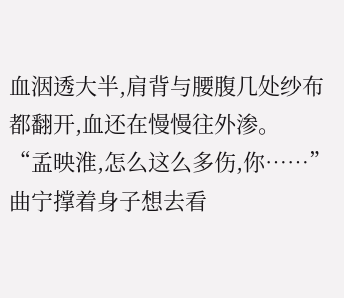血洇透大半,肩背与腰腹几处纱布都翻开,血还在慢慢往外渗。
“孟映淮,怎么这么多伤,你……”
曲宁撑着身子想去看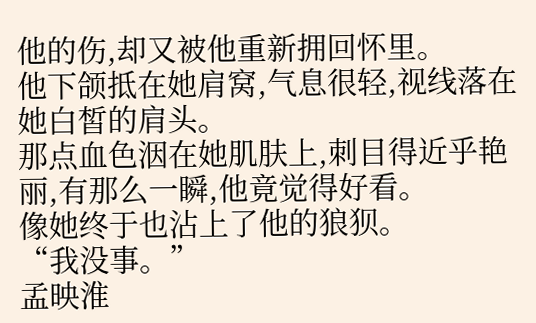他的伤,却又被他重新拥回怀里。
他下颌抵在她肩窝,气息很轻,视线落在她白皙的肩头。
那点血色洇在她肌肤上,刺目得近乎艳丽,有那么一瞬,他竟觉得好看。
像她终于也沾上了他的狼狈。
“我没事。”
孟映淮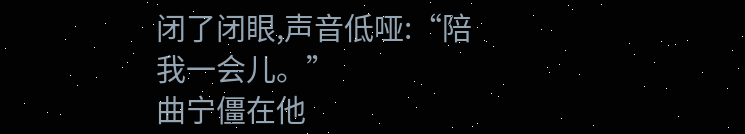闭了闭眼,声音低哑:“陪我一会儿。”
曲宁僵在他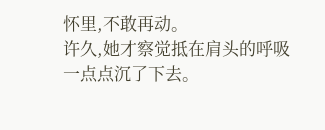怀里,不敢再动。
许久,她才察觉抵在肩头的呼吸一点点沉了下去。